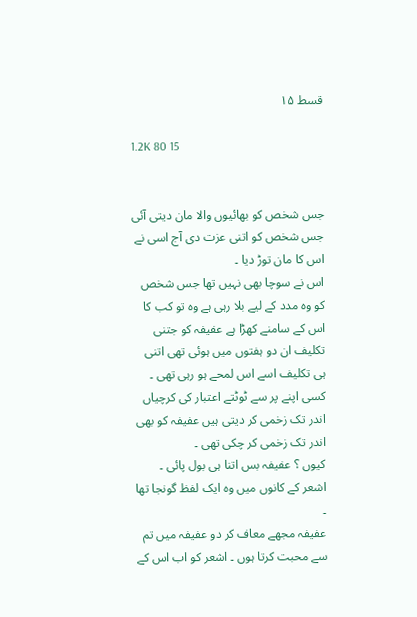قسط ۱۵

1.2K 80 15


جس شخص کو بھائیوں والا مان دیتی آئی جس شخص کو اتنی عزت دی آج اسی نے اس کا مان توڑ دیا ۔
اس نے سوچا بھی نہیں تھا جس شخص کو وہ مدد کے لیے بلا رہی ہے وہ تو کب کا اس کے سامنے کھڑا ہے عفیفہ کو جتنی تکلیف ان دو ہفتوں میں ہوئی تھی اتنی ہی تکلیف اسے اس لمحے ہو رہی تھی ۔
کسی اپنے پر سے ٹوٹتے اعتبار کی کرچیاں اندر تک زخمی کر دیتی ہیں عفیفہ کو بھی اندر تک زخمی کر چکی تھی ۔
کیوں ؟ عفیفہ بس اتنا ہی بول پائی ۔
اشعر کے کانوں میں وہ ایک لفظ گونجا تھا ۔
عفیفہ مجھے معاف کر دو عفیفہ میں تم سے محبت کرتا ہوں ۔ اشعر کو اب اس کے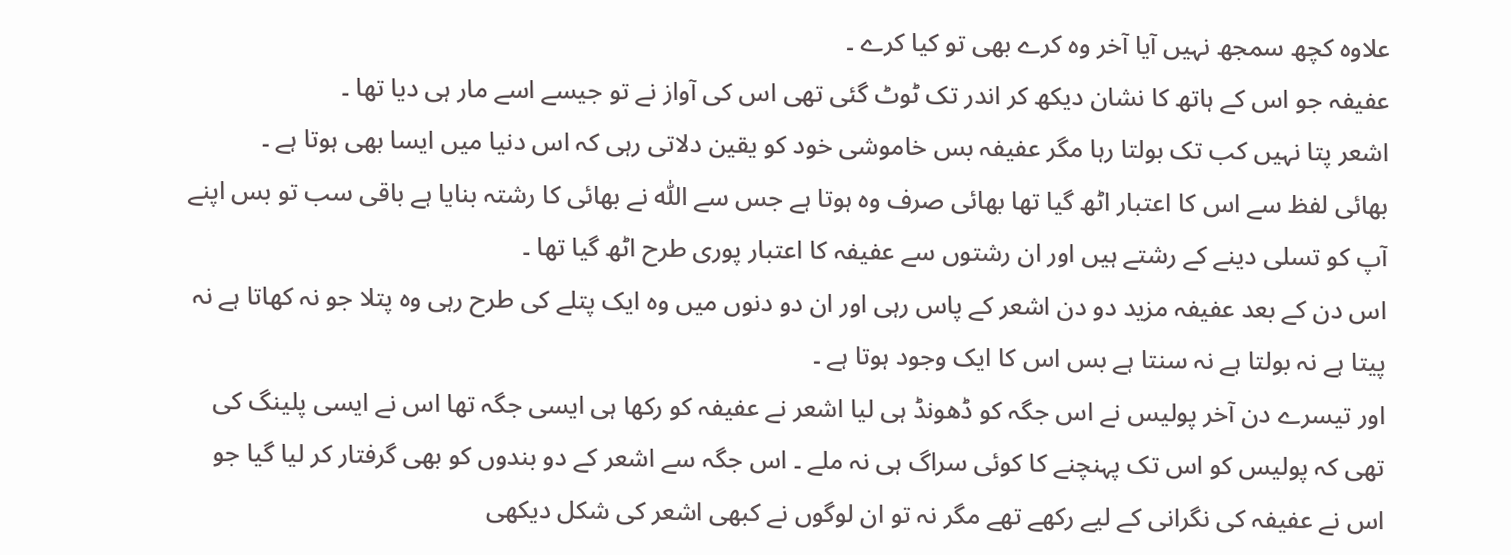علاوہ کچھ سمجھ نہیں آیا آخر وہ کرے بھی تو کیا کرے ۔
عفیفہ جو اس کے ہاتھ کا نشان دیکھ کر اندر تک ٹوٹ گئی تھی اس کی آواز نے تو جیسے اسے مار ہی دیا تھا ۔
اشعر پتا نہیں کب تک بولتا رہا مگر عفیفہ بس خاموشی خود کو یقین دلاتی رہی کہ اس دنیا میں ایسا بھی ہوتا ہے ۔
بھائی لفظ سے اس کا اعتبار اٹھ گیا تھا بھائی صرف وہ ہوتا ہے جس سے اللّٰہ نے بھائی کا رشتہ بنایا ہے باقی سب تو بس اپنے آپ کو تسلی دینے کے رشتے ہیں اور ان رشتوں سے عفیفہ کا اعتبار پوری طرح اٹھ گیا تھا ۔
اس دن کے بعد عفیفہ مزید دو دن اشعر کے پاس رہی اور ان دو دنوں میں وہ ایک پتلے کی طرح رہی وہ پتلا جو نہ کھاتا ہے نہ پیتا ہے نہ بولتا ہے نہ سنتا ہے بس اس کا ایک وجود ہوتا ہے ۔
اور تیسرے دن آخر پولیس نے اس جگہ کو ڈھونڈ ہی لیا اشعر نے عفیفہ کو رکھا ہی ایسی جگہ تھا اس نے ایسی پلینگ کی تھی کہ پولیس کو اس تک پہنچنے کا کوئی سراگ ہی نہ ملے ۔ اس جگہ سے اشعر کے دو بندوں کو بھی گرفتار کر لیا گیا جو اس نے عفیفہ کی نگرانی کے لیے رکھے تھے مگر نہ تو ان لوگوں نے کبھی اشعر کی شکل دیکھی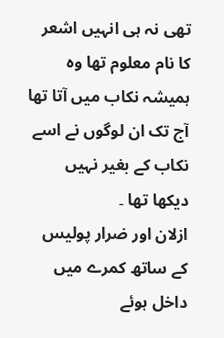تھی نہ ہی انہیں اشعر کا نام معلوم تھا وہ ہمیشہ نکاب میں آتا تھا آج تک ان لوگوں نے اسے نکاب کے بغیر نہیں دیکھا تھا ۔
ازلان اور ضرار پولیس کے ساتھ کمرے میں داخل ہوئے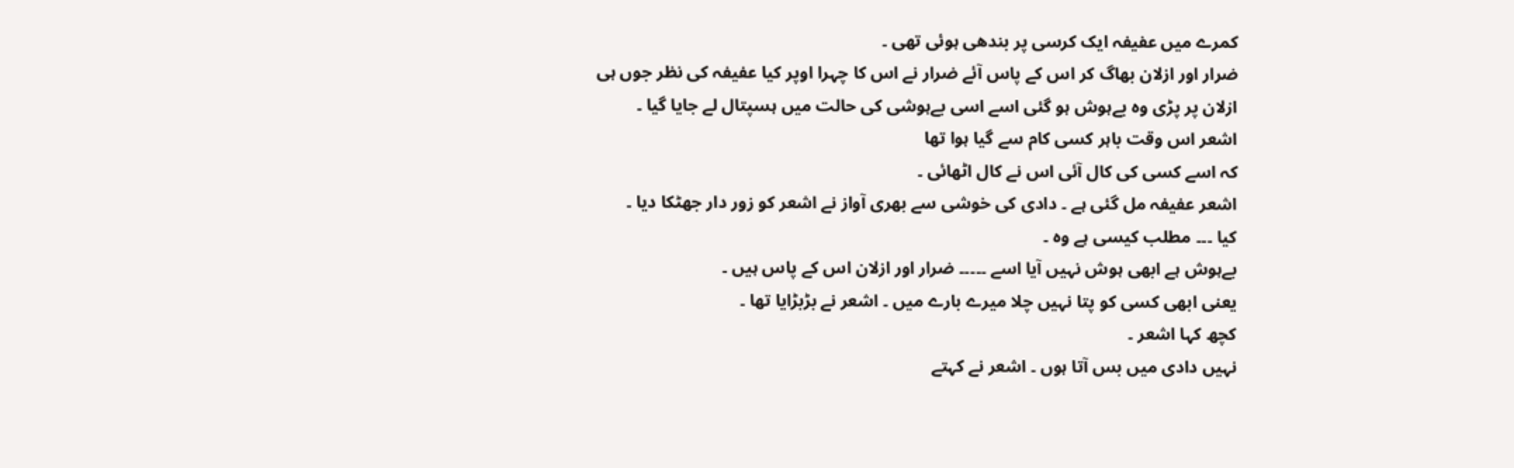کمرے میں عفیفہ ایک کرسی پر بندھی ہوئی تھی ۔
ضرار اور ازلان بھاگ کر اس کے پاس آئے ضرار نے اس کا چہرا اوپر کیا عفیفہ کی نظر جوں ہی ازلان پر پڑی وہ بےہوش ہو گئی اسے اسی بےہوشی کی حالت میں ہسپتال لے جایا گیا ۔
اشعر اس وقت باہر کسی کام سے گیا ہوا تھا
کہ اسے کسی کی کال آئی اس نے کال اٹھائی ۔
اشعر عفیفہ مل گئی ہے ۔ دادی کی خوشی سے بھری آواز نے اشعر کو زور دار جھٹکا دیا ۔
کیا ۔۔۔ مطلب کیسی ہے وہ ۔
بےہوش ہے ابھی ہوش نہیں آیا اسے ۔۔۔۔۔ ضرار اور ازلان اس کے پاس ہیں ۔
یعنی ابھی کسی کو پتا نہیں چلا میرے بارے ميں ۔ اشعر نے بڑبڑایا تھا ۔
کچھ کہا اشعر ۔
نہیں دادی میں بس آتا ہوں ۔ اشعر نے کہتے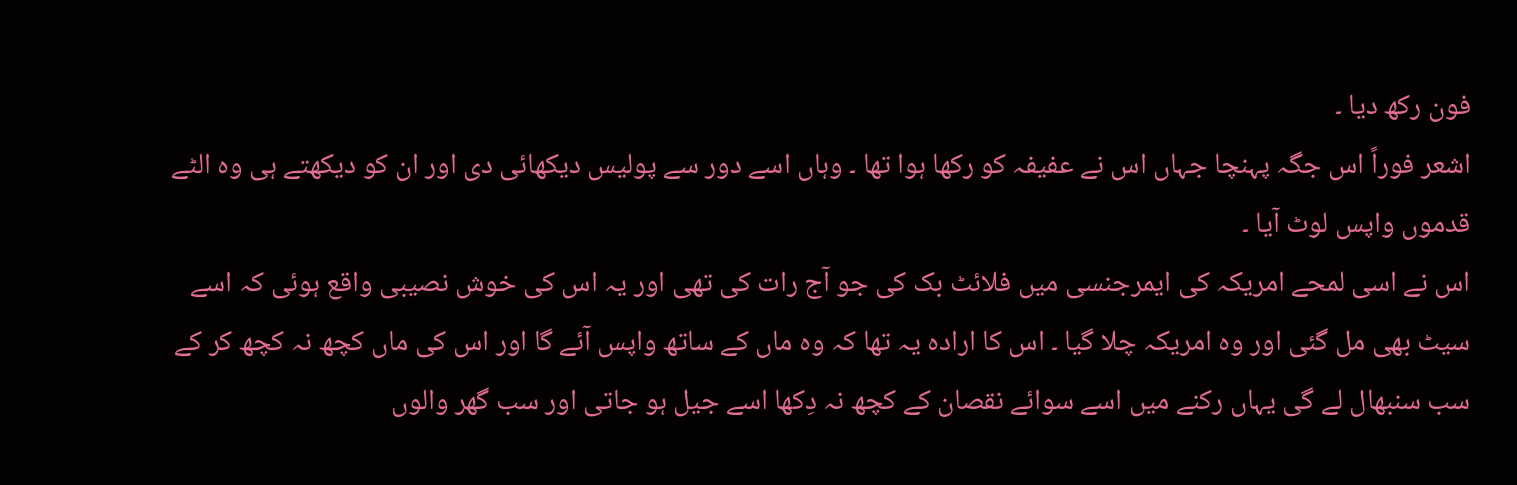فون رکھ دیا ۔
اشعر فوراً اس جگہ پہنچا جہاں اس نے عفیفہ کو رکھا ہوا تھا ۔ وہاں اسے دور سے پولیس دیکھائی دی اور ان کو دیکھتے ہی وہ الٹے قدموں واپس لوٹ آیا ۔
اس نے اسی لمحے امریکہ کی ایمرجنسی میں فلائٹ بک کی جو آج رات کی تھی اور یہ اس کی خوش نصیبی واقع ہوئی کہ اسے سیٹ بھی مل گئی اور وہ امریکہ چلا گیا ۔ اس کا ارادہ یہ تھا کہ وہ ماں کے ساتھ واپس آئے گا اور اس کی ماں کچھ نہ کچھ کر کے سب سنبھال لے گی یہاں رکنے میں اسے سوائے نقصان کے کچھ نہ دِکھا اسے جیل ہو جاتی اور سب گھر والوں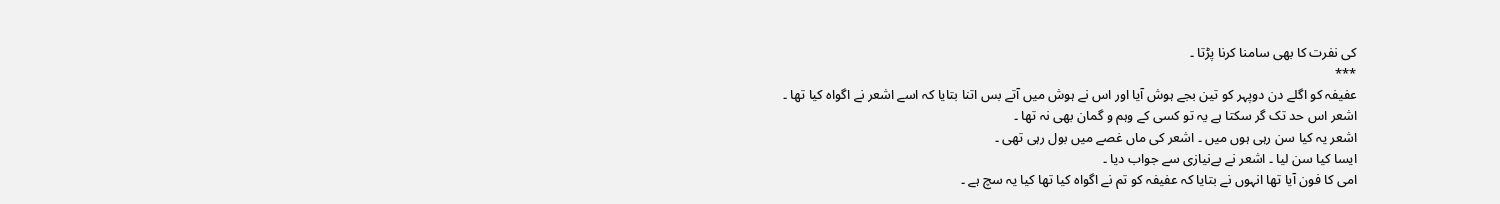کی نفرت کا بھی سامنا کرنا پڑتا ۔
***
عفیفہ کو اگلے دن دوپہر کو تین بجے ہوش آیا اور اس نے ہوش میں آتے بس اتنا بتایا کہ اسے اشعر نے اگواہ کیا تھا ۔
اشعر اس حد تک گر سکتا ہے یہ تو کسی کے وہم و گمان بھی نہ تھا ۔
اشعر یہ کیا سن رہی ہوں میں ۔ اشعر کی ماں غصے میں بول رہی تھی ۔
ایسا کیا سن لیا ۔ اشعر نے بےنیازی سے جواب دیا ۔
امی کا فون آیا تھا انہوں نے بتایا کہ عفیفہ کو تم نے اگواہ کیا تھا کیا یہ سچ ہے ۔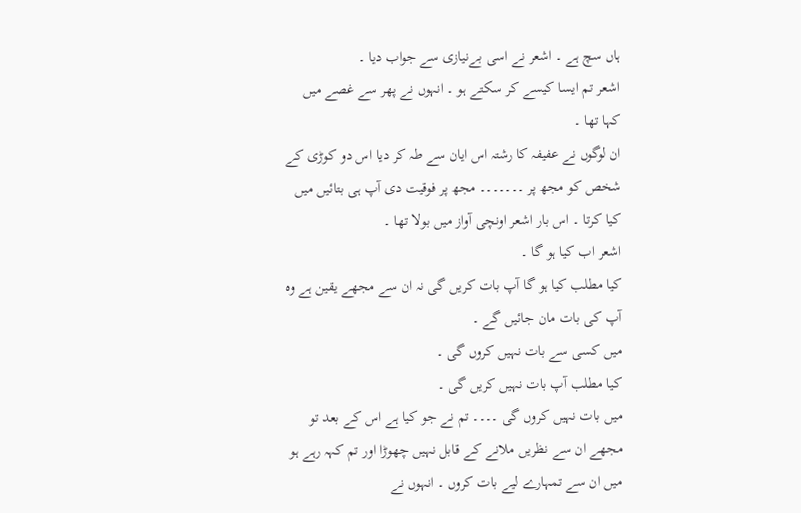ہاں سچ ہے ۔ اشعر نے اسی بےنیازی سے جواب دیا ۔
اشعر تم ایسا کیسے کر سکتے ہو ۔ انہوں نے پھر سے غصے میں کہا تھا ۔
ان لوگوں نے عفیفہ کا رشتہ اس ایان سے طہ کر دیا اس دو کوڑی کے شخص کو مجھ پر ۔۔۔۔۔۔۔ مجھ پر فوقیت دی آپ ہی بتائیں میں کیا کرتا ۔ اس بار اشعر اونچی آواز میں بولا تھا ۔
اشعر اب کیا ہو گا ۔
کیا مطلب کیا ہو گا آپ بات کریں گی نہ ان سے مجھے یقین ہے وہ آپ کی بات مان جائیں گے ۔
میں کسی سے بات نہیں کروں گی ۔
کیا مطلب آپ بات نہیں کریں گی ۔
میں بات نہیں کروں گی ۔۔۔۔ تم نے جو کیا ہے اس کے بعد تو مجھے ان سے نظریں ملانے کے قابل نہیں چھوڑا اور تم کہہ رہے ہو میں ان سے تمہارے لیے بات کروں ۔ انہوں نے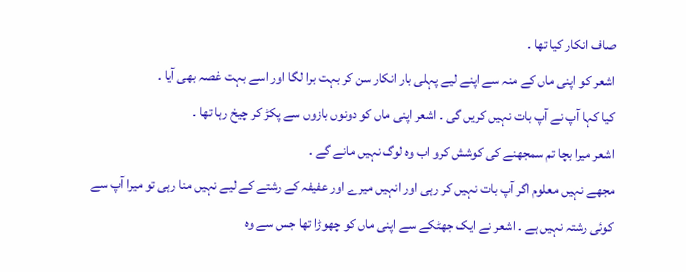صاف انکار کیا تھا ۔
اشعر کو اپنی ماں کے منہ سے اپنے لیے پہلی بار انکار سن کر بہت برا لگا اور اسے بہت غصہ بھی آیا ۔
کیا کہا آپ نے آپ بات نہیں کریں گی ۔ اشعر اپنی ماں کو دونوں بازوں سے پکڑ کر چیخ رہا تھا ۔
اشعر میرا بچا تم سمجھنے کی کوشش کرو اب وہ لوگ نہیں مانے گے ۔
مجھے نہیں معلوم اگر آپ بات نہیں کر رہی اور انہیں میرے اور عفیفہ کے رشتے کے لیے نہیں منا رہی تو میرا آپ سے کوئی رشتہ نہیں ہے ۔ اشعر نے ایک جھٹکے سے اپنی ماں کو چھوڑا تھا جس سے وہ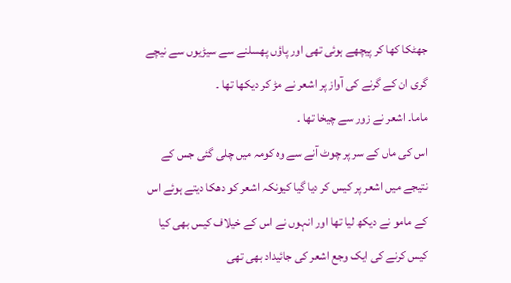جھٹکا کھا کر پیچھے ہوئی تھی اور پاؤں پھسلنے سے سیڑیوں سے نیچے گری ان کے گرنے کی آواز پر اشعر نے مڑ کر دیکھا تھا ۔
ماما۔ اشعر نے زور سے چیخا تھا ۔
اس کی ماں کے سر پر چوٹ آنے سے وہ کومہ میں چلی گئی جس کے نتیجے میں اشعر پر کیس کر دیا گیا کیونکہ اشعر کو دھکا دیتے ہوئے اس کے مامو نے دیکھ لیا تھا اور انہوں نے اس کے خیلاف کیس بھی کیا کیس کرنے کی ایک وجع اشعر کی جائیداد بھی تھی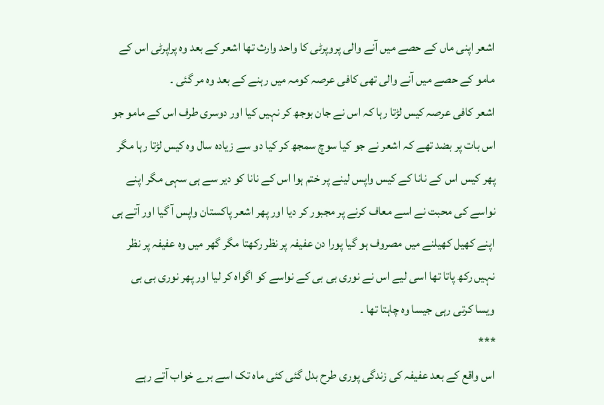اشعر اپنی ماں کے حصے میں آنے والی پروپرٹی کا واحد وارث تھا اشعر کے بعد وہ پراپرٹی اس کے مامو کے حصے میں آنے والی تھی کافی عرصہ کومہ میں رہنے کے بعد وہ مر گئی ۔
اشعر کافی عرصہ کیس لڑتا رہا کہ اس نے جان بوجھ کر نہیں کیا اور دوسری طرف اس کے مامو جو اس بات پر بضد تھے کہ اشعر نے جو کیا سوچ سمجھ کر کیا دو سے زیادہ سال وہ کیس لڑتا رہا مگر پھر کیس اس کے نانا کے کیس واپس لینے پر ختم ہوا اس کے نانا کو دیر سے ہی سہی مگر اپنے نواسے کی محبت نے اسے معاف کرنے پر مجبور کر دیا اور پھر اشعر پاکستان واپس آ گیا اور آتے ہی اپنے کھیل کھیلنے میں مصروف ہو گیا پورا دن عفیفہ پر نظر رکھتا مگر گھر میں وہ عفیفہ پر نظر نہیں رکھ پاتا تھا اسی لیے اس نے نوری بی بی کے نواسے کو اگواہ کر لیا اور پھر نوری بی بی ویسا کرتی رہی جیسا وہ چاہتا تھا ۔
***
اس واقع کے بعد عفیفہ کی زندگی پوری طرح بدل گئی کئی ماہ تک اسے برے خواب آتے رہے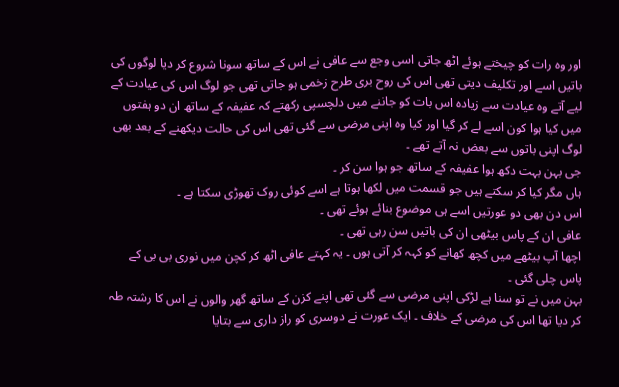اور وہ رات کو چیختے ہوئے اٹھ جاتی اسی وجع سے عافی نے اس کے ساتھ سونا شروع کر دیا لوگوں کی باتیں اسے اور تکلیف دیتی تھی اس کی روح بری طرح زخمی ہو جاتی تھی جو لوگ اس کی عیادت کے لیے آتے وہ عیادت سے زیادہ اس بات کو جاننے میں دلچسپی رکھتے کہ عفیفہ کے ساتھ ان دو ہفتوں میں کیا ہوا کون اسے لے کر گیا اور کیا وہ اپنی مرضی سے گئی تھی اس کی حالت دیکھنے کے بعد بھی لوگ اپنی باتوں سے بعض نہ آتے تھے ۔
جی بہن بہت دکھ ہوا عفیفہ کے ساتھ جو ہوا سن کر ۔
ہاں مگر کیا کر سکتے ہیں جو قسمت میں لکھا ہوتا ہے اسے کوئی روک تھوڑی سکتا ہے ۔
اس دن بھی دو عورتیں اسے ہی موضوع بنائے ہوئے تھی ۔
عافی ان کے پاس بیٹھی ان کی باتیں سن رہی تھی ۔
اچھا آپ بیٹھے میں کچھ کھانے کو کہہ کر آتی ہوں ۔ یہ کہتے عافی اٹھ کر کچن میں نوری بی بی کے پاس چلی گئی ۔
بہن میں نے تو سنا ہے لڑکی اپنی مرضی سے گئی تھی اپنے کزن کے ساتھ گھر والوں نے اس کا رشتہ طہ کر دیا تھا اس کی مرضی کے خلاف ۔ ایک عورت نے دوسری کو راز داری سے بتایا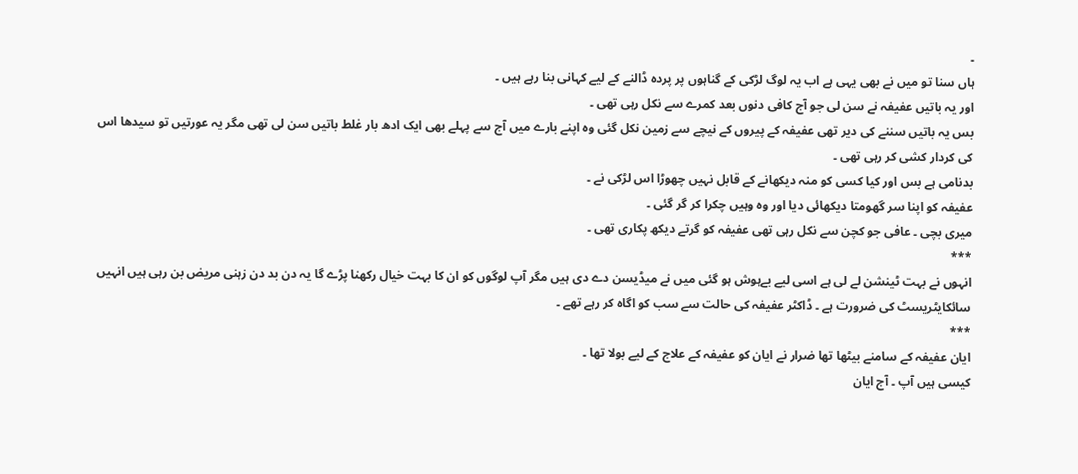۔
ہاں سنا تو میں نے بھی یہی ہے اب یہ لوگ لڑکی کے گناہوں پر پردہ ڈالنے کے لیے کہانی بنا رہے ہیں ۔
اور یہ باتیں عفیفہ نے سن لی جو آج کافی دنوں بعد کمرے سے نکل رہی تھی ۔
بس یہ باتیں سننے کی دیر تھی عفیفہ کے پیروں کے نیچے سے زمین نکل گئی وہ اپنے بارے میں آج سے پہلے بھی ایک ادھ بار غلط باتیں سن لی تھی مگر یہ عورتیں تو سیدھا اس کی کردار کشی کر رہی تھی ۔
بدنامی ہے بس اور کیا کسی کو منہ دیکھانے کے قابل نہیں چھوڑا اس لڑکی نے ۔
عفیفہ کو اپنا سر گھومتا دیکھائی دیا اور وہ وہیں چکرا کر گر گئی ۔
میری بچی ۔ عافی جو کچن سے نکل رہی تھی عفیفہ کو گرتے دیکھ پکاری تھی ۔
***
انہوں نے بہت ٹینشن لے لی ہے اسی لیے بےہوش ہو گئی میں نے میڈیسن دے دی ہیں مگر آپ لوگوں کو ان کا بہت خیال رکھنا پڑے گا یہ دن بد دن زہنی مریض بن رہی ہیں انہیں سائکایٹریسٹ کی ضرورت ہے ۔ ڈاکٹر عفیفہ کی حالت سے سب کو اگاہ کر رہے تھے ۔
***
ایان عفیفہ کے سامنے بیٹھا تھا ضرار نے ایان کو عفیفہ کے علاج کے لیے بولا تھا ۔
کیسی ہیں آپ ۔ آج ایان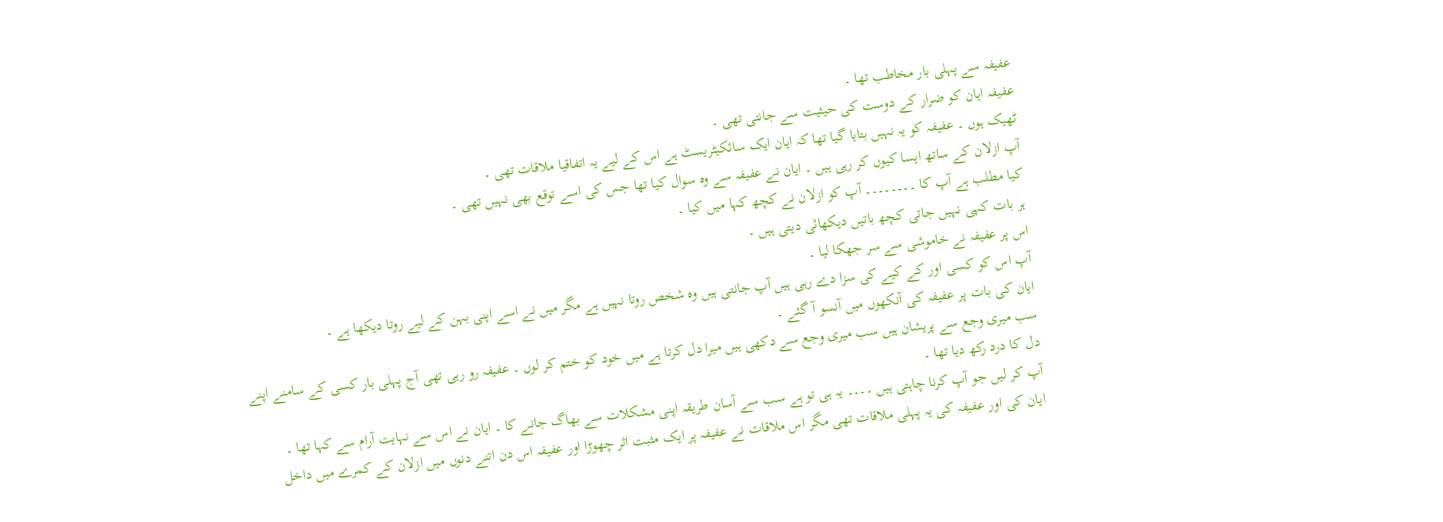عفیفہ سے پہلی بار مخاطب تھا ۔
عفیفہ ایان کو ضرار کے دوست کی حیثیت سے جانتی تھی ۔
ٹھیک ہوں ۔ عفیفہ کو یہ نہیں بتایا گیا تھا کہ ایان ایک سائکیٹریسٹ ہے اس کے لیے یہ اتفاقیا ملاقات تھی ۔
آپ ازلان کے ساتھ ایسا کیوں کر رہی ہیں ۔ ایان نے عفیفہ سے وہ سوال کیا تھا جس کی اسے توقع بھی نہیں تھی ۔
کیا مطلب ہے آپ کا ۔۔۔۔۔۔۔۔ آپ کو ازلان نے کچھ کہا میں کیا ۔
ہر بات کہی نہیں جاتی کچھ باتیں دیکھائی دیتی ہیں ۔
اس پر عفیفہ نے خاموشی سے سر جھکا لیا ۔
آپ اس کو کسی اور کے کیے کی سزا دے رہی ہیں آپ جانتی ہیں وہ شخص روتا نہیں ہے مگر میں نے اسے اپنی بہن کے لیے روتا دیکھا ہے ۔
ایان کی بات پر عفیفہ کی آنکھوں میں آنسو آ گئے ۔
سب میری وجع سے پریشان ہیں سب میری وجع سے دکھی ہیں میرا دل کرتا ہے میں خود کو ختم کر لوں ۔ عفیفہ رو رہی تھی آج پہلی بار کسی کے سامنے اپنے دل کا درد رکھ دیا تھا ۔
آپ کر لیں جو آپ کرنا چاہتی ہیں ۔۔۔۔ یہ ہی تو ہے سب سے آسان طریقہ اپنی مشکلات سے بھاگ جانے کا ۔ ایان نے اس سے نہایت آرام سے کہا تھا ۔
ایان کی اور عفیفہ کی یہ پہلی ملاقات تھی مگر اس ملاقات نے عفیفہ پر ایک مثبت اثر چھوڑا اور عفیفہ اس دن اتنے دنوں میں ازلان کے کمرے میں داخل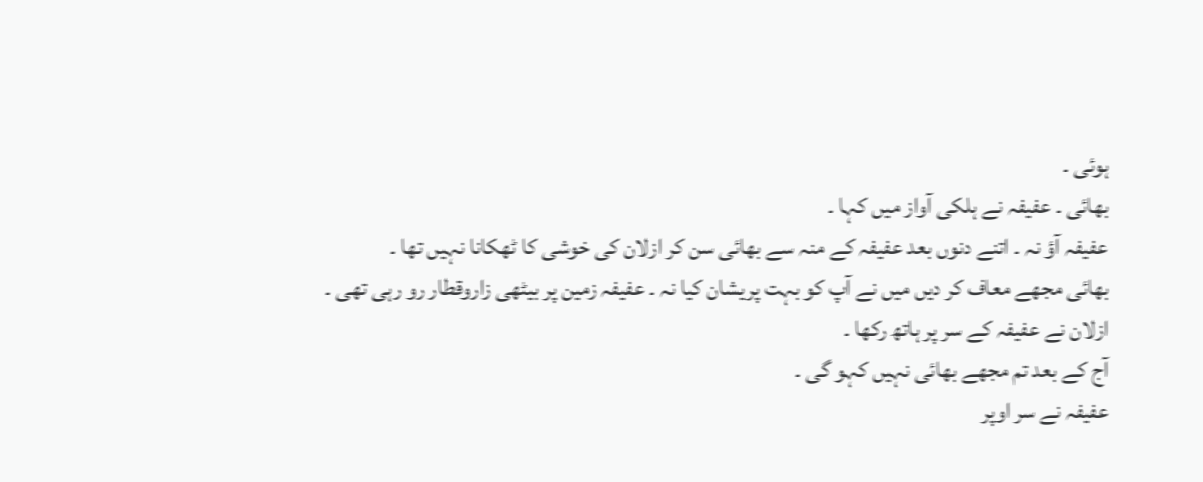ہوئی ۔
بھائی ۔ عفیفہ نے ہلکی آواز میں کہا ۔
عفیفہ آؤ نہ ۔ اتنے دنوں بعد عفیفہ کے منہ سے بھائی سن کر ازلان کی خوشی کا ٹھکانا نہیں تھا ۔
بھائی مجھے معاف کر دیں میں نے آپ کو بہت پریشان کیا نہ ۔ عفیفہ زمین پر بیٹھی زاروقطار رو رہی تھی ۔
ازلان نے عفیفہ کے سر پر ہاتھ رکھا ۔
آج کے بعد تم مجھے بھائی نہیں کہو گی ۔
عفیفہ نے سر اوپر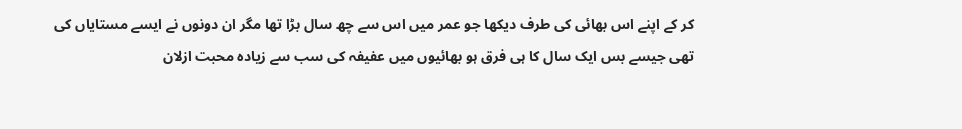کر کے اپنے اس بھائی کی طرف دیکھا جو عمر میں اس سے چھ سال بڑا تھا مگر ان دونوں نے ایسے مستایاں کی تھی جیسے بس ایک سال کا ہی فرق ہو بھائیوں میں عفیفہ کی سب سے زیادہ محبت ازلان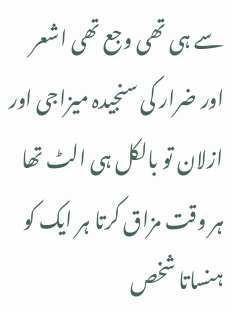سے ہی تھی وجع تھی اشعر اور ضرار کی سنجیدہ میزاجی اور ازلان تو بالکل ہی الٹ تھا ہر وقت مزاق کرتا ہر ایک کو ہنساتا شخص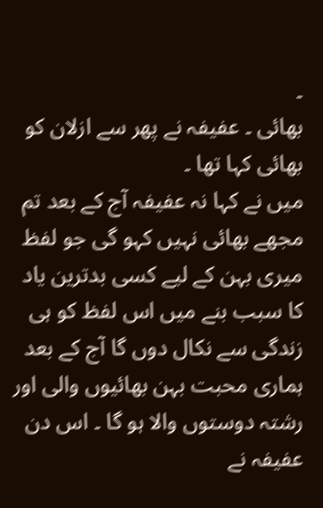۔
بھائی ۔ عفیفہ نے پھر سے ازلان کو بھائی کہا تھا ۔
میں نے کہا نہ عفیفہ آج کے بعد تم مجھے بھائی نہیں کہو گی جو لفظ میری بہن کے لیے کسی بدترین یاد کا سبب بنے میں اس لفظ کو ہی زندگی سے نکال دوں گا آج کے بعد ہماری محبت بہن بھائیوں والی اور رشتہ دوستوں والا ہو گا ۔ اس دن عفیفہ نے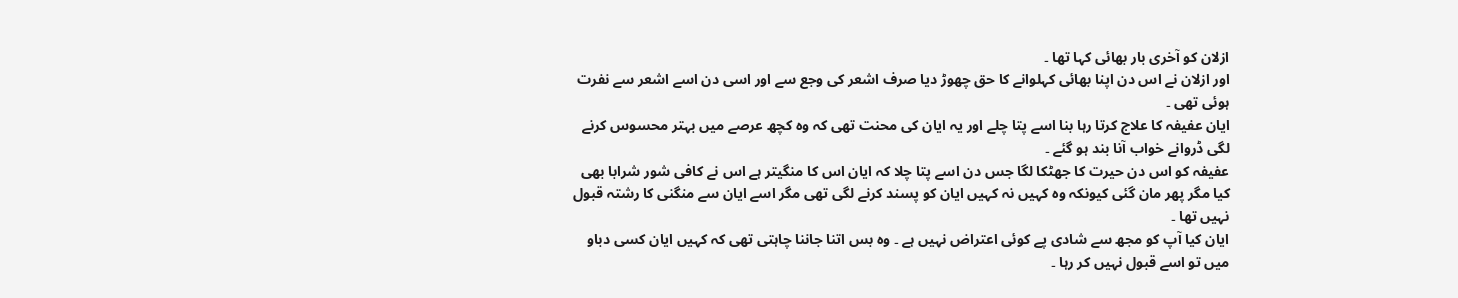ازلان کو آخری بار بھائی کہا تھا ۔
اور ازلان نے اس دن اپنا بھائی کہلوانے کا حق چھوڑ دیا صرف اشعر کی وجع سے اور اسی دن اسے اشعر سے نفرت ہوئی تھی ۔
ایان عفیفہ کا علاج کرتا رہا بنا اسے پتا چلے اور یہ ایان کی محنت تھی کہ وہ کچھ عرصے میں بہتر محسوس کرنے لگی ڈروانے خواب آنا بند ہو گئے ۔
عفیفہ کو اس دن حیرت کا جھٹکا لگا جس دن اسے پتا چلا کہ ایان اس کا منگیتر ہے اس نے کافی شور شرابا بھی کیا مگر پھر مان گئی کیونکہ وہ کہیں نہ کہیں ایان کو پسند کرنے لگی تھی مگر اسے ایان سے منگنی کا رشتہ قبول نہیں تھا ۔
ایان کیا آپ کو مجھ سے شادی پے کوئی اعتراض نہیں ہے ۔ وہ بس اتنا جاننا چاہتی تھی کہ کہیں ایان کسی دباو میں تو اسے قبول نہیں کر رہا ۔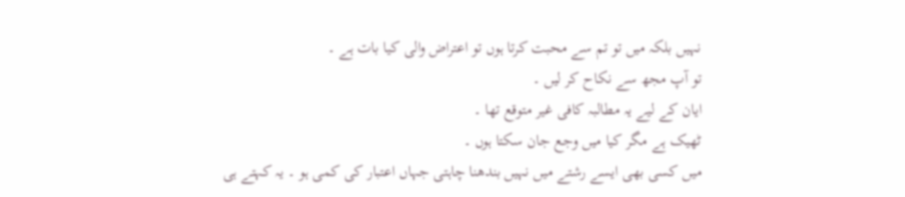نہیں بلکہ میں تو تم سے محبت کرتا ہوں تو اعتراض والی کیا بات ہے ۔
تو آپ مجھ سے نکاح کر لیں ۔
ایان کے لیے یہ مطالبہ کافی غیر متوقع تھا ۔
ٹھیک ہے مگر کیا میں وجع جان سکتا ہوں ۔
میں کسی بھی ایسے رشتے میں نہیں بندھنا چاہتی جہاں اعتبار کی کمی ہو ۔ یہ کہتے ہی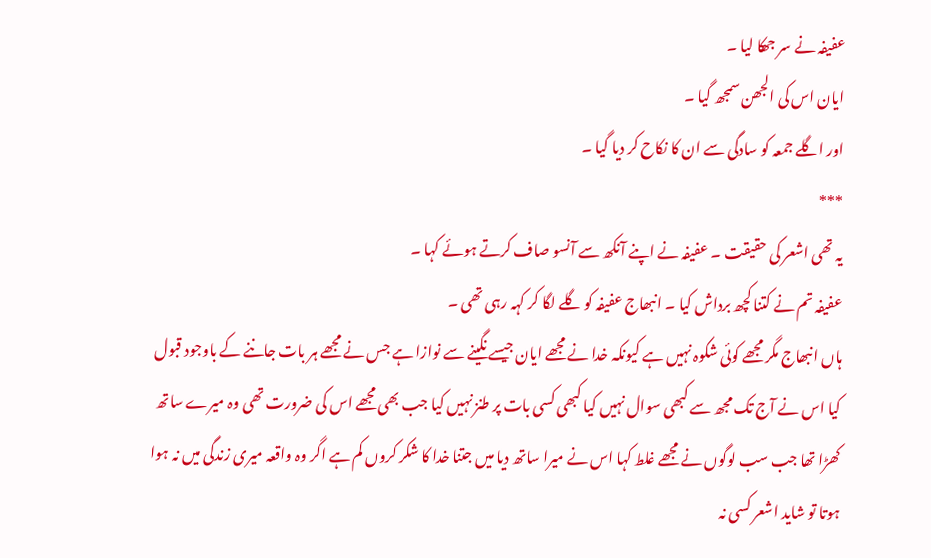عفیفہ نے سر جھکا لیا ۔
ایان اس کی الجھن سمجھ گیا ۔
اور اگلے جمعہ کو سادگی سے ان کا نکاح کر دیا گیا ۔
***
یہ تھی اشعر کی حقیقت ۔ عفیفہ نے اپنے آنکھ سے آنسو صاف کرتے ہوئے کہا ۔
عفیفہ تم نے کتنا کچھ برداش کیا ۔ انبھاج عفیفہ کو گلے لگا کر کہہ رہی تھی ۔
ہاں انبھاج مگر مجھے کوئی شکوہ نہیں ہے کیونکہ خدا نے مجھے ایان جیسے نگینے سے نوازا ہے جس نے مجھے ہر بات جاننے کے باوجود قبول کیا اس نے آج تک مجھ سے کبھی سوال نہیں کیا کبھی کسی بات پر طنز نہیں کیا جب بھی مجھے اس کی ضرورت تھی وہ میرے ساتھ کھڑا تھا جب سب لوگوں نے مجھے غلط کہا اس نے میرا ساتھ دیا میں جتنا خدا کا شکر کروں کم ہے اگر وہ واقعہ میری زندگی میں نہ ہوا ہوتا تو شاید اشعر کسی نہ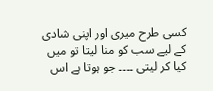کسی طرح میری اور اپنی شادی کے لیے سب کو منا لیتا تو میں کیا کر لیتی ۔۔۔۔ جو ہوتا ہے اس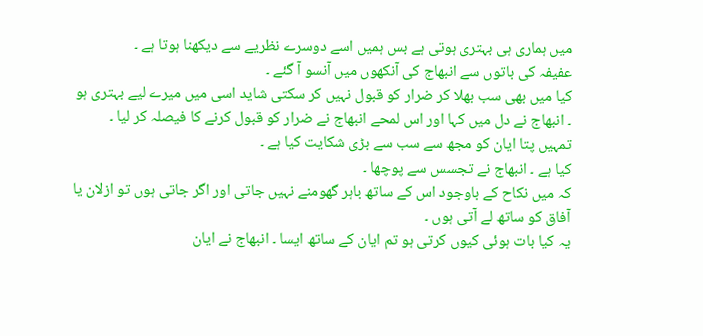میں ہماری ہی بہتری ہوتی ہے بس ہمیں اسے دوسرے نظریے سے دیکھنا ہوتا ہے ۔
عفیفہ کی باتوں سے انبھاج کی آنکھوں میں آنسو آ گئے ۔
کیا میں بھی سب بھلا کر ضرار کو قبول نہیں کر سکتی شاید اسی میں میرے لیے بہتری ہو ۔ انبھاج نے دل میں کہا اور اس لمحے انبھاج نے ضرار کو قبول کرنے کا فیصلہ کر لیا ۔
تمہیں پتا ایان کو مجھ سے سب سے بڑی شکایت کیا ہے ۔
کیا ہے ۔ انبھاج نے تجسس سے پوچھا ۔
کہ میں نکاح کے باوجود اس کے ساتھ باہر گھومنے نہیں جاتی اور اگر جاتی ہوں تو ازلان یا آفاق کو ساتھ لے آتی ہوں ۔
یہ کیا بات ہوئی کیوں کرتی ہو تم ایان کے ساتھ ایسا ۔ انبھاج نے ایان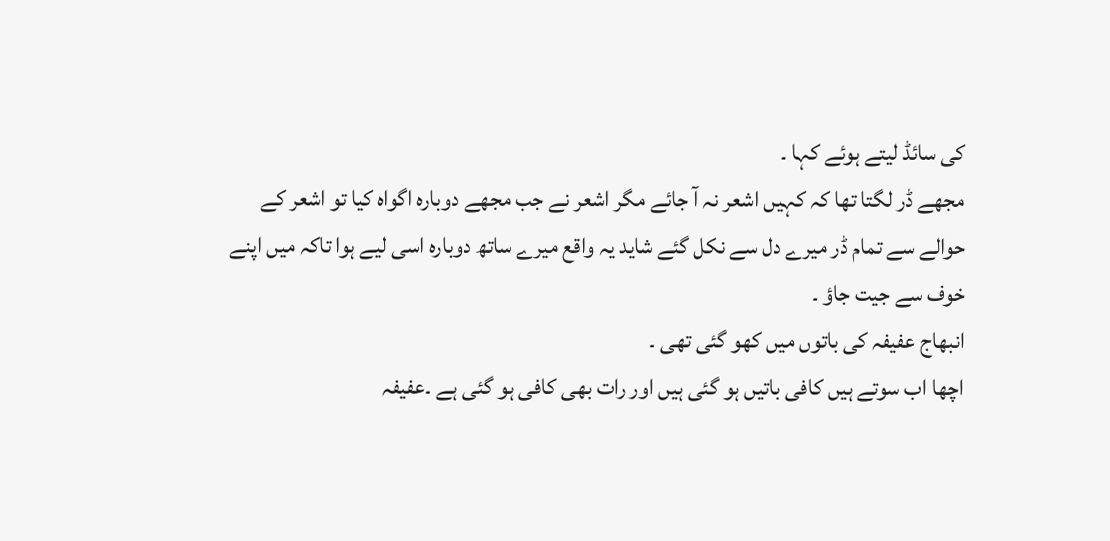کی سائڈ لیتے ہوئے کہا ۔
مجھے ڈر لگتا تھا کہ کہیں اشعر نہ آ جائے مگر اشعر نے جب مجھے دوبارہ اگواہ کیا تو اشعر کے حوالے سے تمام ڈر میرے دل سے نکل گئے شاید یہ واقع میرے ساتھ دوبارہ اسی لیے ہوا تاکہ میں اپنے خوف سے جیت جاؤ ۔
انبھاج عفیفہ کی باتوں میں کھو گئی تھی ۔
اچھا اب سوتے ہیں کافی باتیں ہو گئی ہیں اور رات بھی کافی ہو گئی ہے ۔عفیفہ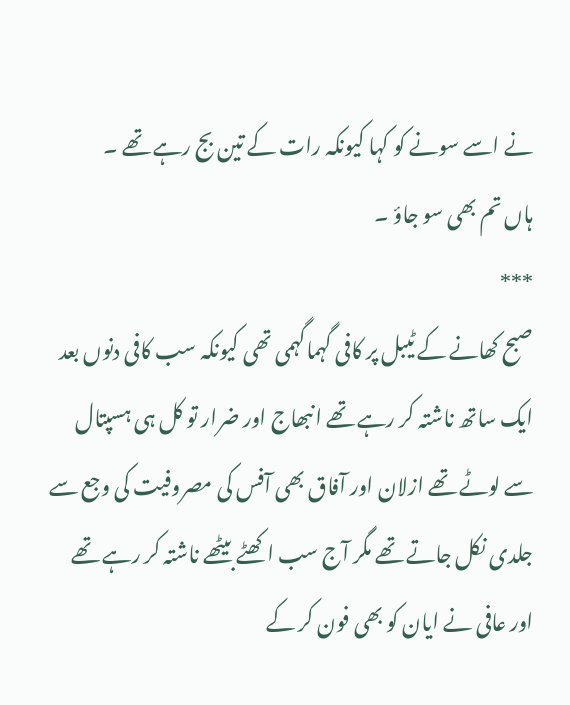نے اسے سونے کو کہا کیونکہ رات کے تین بج رہے تھے ۔
ہاں تم بھی سو جاؤ ۔
***
صبح کھانے کے ٹیبل پر کافی گہماگہمی تھی کیونکہ سب کافی دنوں بعد ایک ساتھ ناشتہ کر رہے تھے انبھاج اور ضرار تو کل ہی ہسپتال سے لوٹے تھے ازلان اور آفاق بھی آفس کی مصروفیت کی وجع سے جلدی نکل جاتے تھے مگر آج سب اکھٹے بیٹھے ناشتہ کر رہے تھے اور عافی نے ایان کو بھی فون کر کے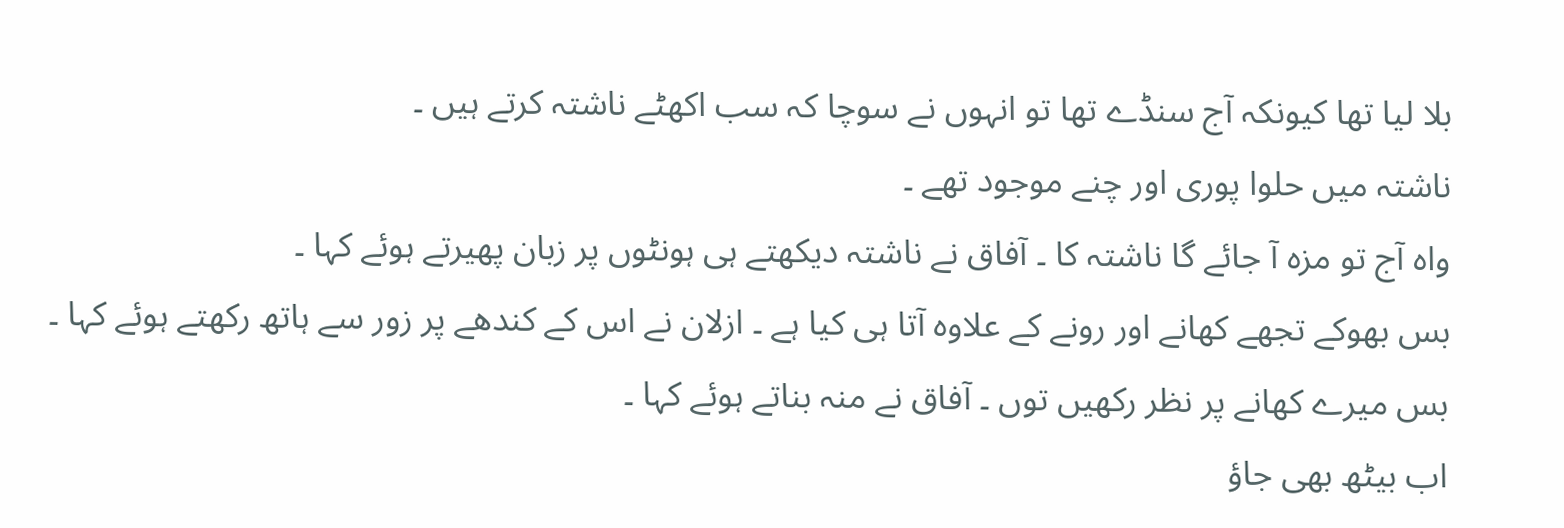بلا لیا تھا کیونکہ آج سنڈے تھا تو انہوں نے سوچا کہ سب اکھٹے ناشتہ کرتے ہیں ۔
ناشتہ میں حلوا پوری اور چنے موجود تھے ۔
واہ آج تو مزہ آ جائے گا ناشتہ کا ۔ آفاق نے ناشتہ دیکھتے ہی ہونٹوں پر زبان پھیرتے ہوئے کہا ۔
بس بھوکے تجھے کھانے اور رونے کے علاوہ آتا ہی کیا ہے ۔ ازلان نے اس کے کندھے پر زور سے ہاتھ رکھتے ہوئے کہا ۔
بس میرے کھانے پر نظر رکھیں توں ۔ آفاق نے منہ بناتے ہوئے کہا ۔
اب بیٹھ بھی جاؤ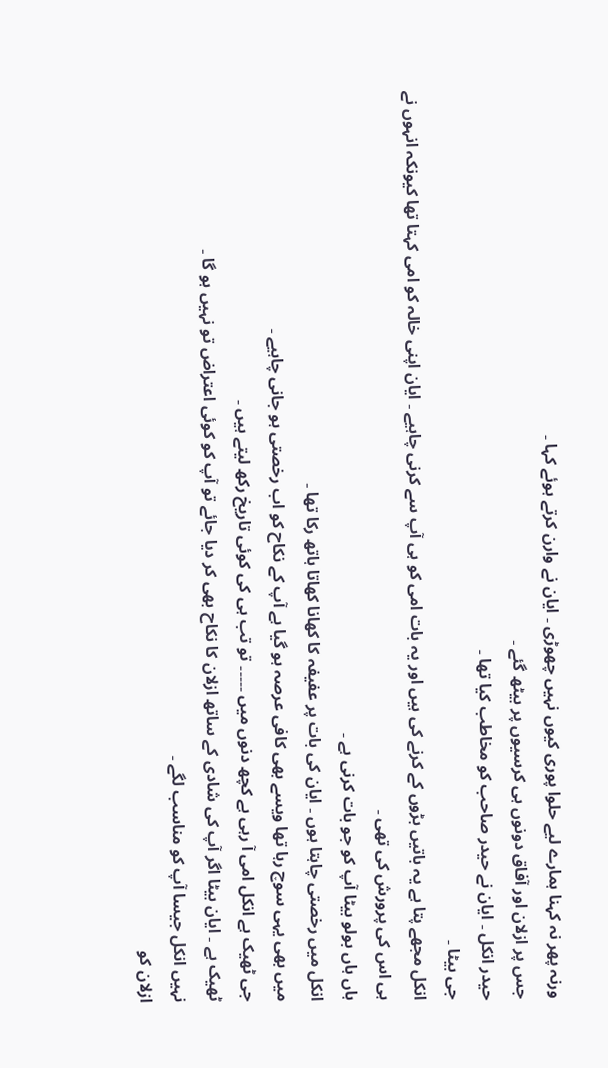ورنہ پھر نہ کہنا ہمارے لیے حلوا پوری کیوں نہیں چھوڑی ۔ ایان نے وارن کرتے ہوئے کہا ۔
جس پر ازلان اور آفاق دونوں ہی کرسیوں پر بیٹھ گئے ۔
حیدر انکل ۔ ایان نے حیدر صاحب کو مخاطب کیا تھا ۔
جی بیٹا ۔
انکل مجھے پتا ہے یہ باتیں بڑوں کے کرنے کی ہیں اور یہ بات امی کو ہی آپ سے کرنی چاہیے ۔ ایان اپنی خالہ کو امی کہتا تھا کیونکہ انہوں نے ہی اس کی پرورش کی تھی ۔
ہاں ہاں بولو بیٹا آپ کو جو بات کرنی ہے ۔
انکل میں رخصتی چاہتا ہوں ۔ ایان کی بات پر عفیفہ کا کھانا کھاتا ہاتھ رکا تھا ۔
میں بھی یہی سوچ رہا تھا ویسے بھی کافی عرصہ ہو گیا ہے آپ کے نکاح کو اب رخصتی ہو جانی چاہیے ۔
جی ٹھیک ہے انکل امی آ رہی ہے کچھ دنوں میں ۔۔۔۔۔ تو تب ہی کی کوئی تاریخ رکھ لیتے ہیں ۔
ٹھیک ہے ۔ ایان بیٹا اگر آپ کی شادی کے ساتھ ازلان کا نکاح بھی کر دیا جائے تو آپ کو کوئی اعتراض تو نہیں ہو گا ۔
نہیں انکل جیسا آپ کو مناسب لگے ۔
ازلان کو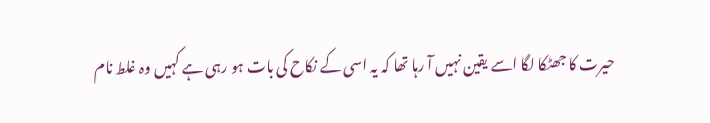حیرت کا جھٹکا لگا اسے یقین نہیں آ رہا تھا کہ یہ اسی کے نکاح کی بات ہو رہی ہے کہیں وہ غلط نام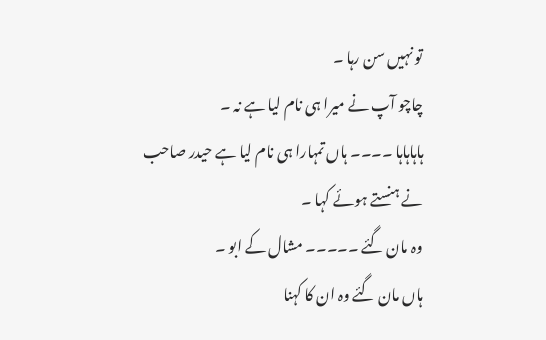تو نہیں سن رہا ۔
چاچو آپ نے میرا ہی نام لیا ہے نہ ۔
ہاہاہاہا ۔۔۔۔ ہاں تمہارا ہی نام لیا ہے حیدر صاحب نے ہنستے ہوئے کہا ۔
وہ مان گئے ۔۔۔۔۔ مشال کے ابو ۔
ہاں مان گئے وہ ان کا کہنا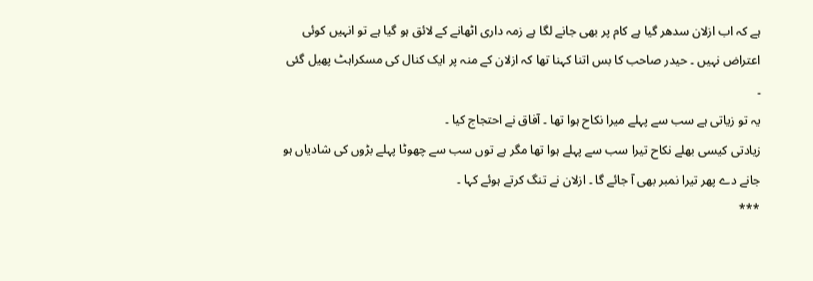ہے کہ اب ازلان سدھر گیا ہے کام پر بھی جانے لگا ہے زمہ داری اٹھانے کے لائق ہو گیا ہے تو انہیں کوئی اعتراض نہیں ۔ حیدر صاحب کا بس اتنا کہنا تھا کہ ازلان کے منہ پر ایک کنال کی مسکراہٹ پھیل گئی ۔
یہ تو زیاتی ہے سب سے پہلے میرا نکاح ہوا تھا ۔ آفاق نے احتجاج کیا ۔
زیادتی کیسی بھلے نکاح تیرا سب سے پہلے ہوا تھا مگر ہے توں سب سے چھوٹا پہلے بڑوں کی شادیاں ہو جانے دے پھر تیرا نمبر بھی آ جائے گا ۔ ازلان نے تنگ کرتے ہوئے کہا ۔
***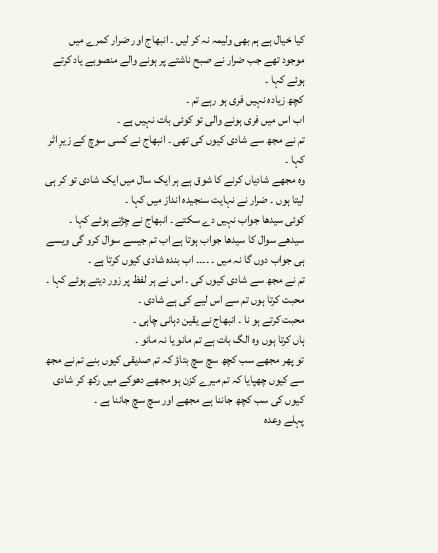کیا خیال ہے ہم بھی ولیمہ نہ کر لیں ۔ انبھاج اور ضرار کمرے میں موجود تھے جب ضرار نے صبح ناشتے پر ہونے والے منصوبے یاد کرتے ہوئے کہا ۔
کچھ زیادہ نہیں فری ہو رہے تم ۔
اب اس میں فری ہونے والی تو کوئی بات نہیں ہے ۔
تم نے مجھ سے شادی کیوں کی تھی ۔ انبھاج نے کسی سوچ کے زیرِ اثر کہا ۔
وہ مجھے شادیاں کرنے کا شوق ہے ہر ایک سال میں ایک شادی تو کر ہی لیتا ہوں ۔ ضرار نے نہایت سنجیدہ انداز میں کہا ۔
کوئی سیدھا جواب نہیں دے سکتے ۔ انبھاج نے چڑتے ہوئے کہا ۔
سیدھے سوال کا سیدھا جواب ہوتا ہے اب تم جیسے سوال کرو گی ویسے ہی جواب دوں گا نہ میں ۔ ۔۔۔۔ اب بندہ شادی کیوں کرتا ہے ۔
تم نے مجھ سے شادی کیوں کی ۔ اس نے ہر لفظ پر زور دیتے ہوئے کہا ۔
محبت کرتا ہوں تم سے اس لیے کی ہے شادی ۔
محبت کرتے ہو نا ۔ انبھاج نے یقین دہانی چاہی ۔
ہاں کرتا ہوں وہ الگ بات ہے تم مانو یا نہ مانو ۔
تو پھر مجھے سب کچھ سچ سچ بتاؤ کہ تم صدیقی کیوں بنے تم نے مجھ سے کیوں چھپایا کہ تم میرے کزن ہو مجھے دھوکے ميں رکھ کر شادی کیوں کی سب کچھ جاننا ہے مجھے اور سچ سچ جاننا ہے ۔
پہلے وعدہ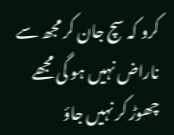کرو کہ سچ جان کر مجھ سے ناراض نہیں ہو گی مجھے چھوڑ کر نہیں جاؤ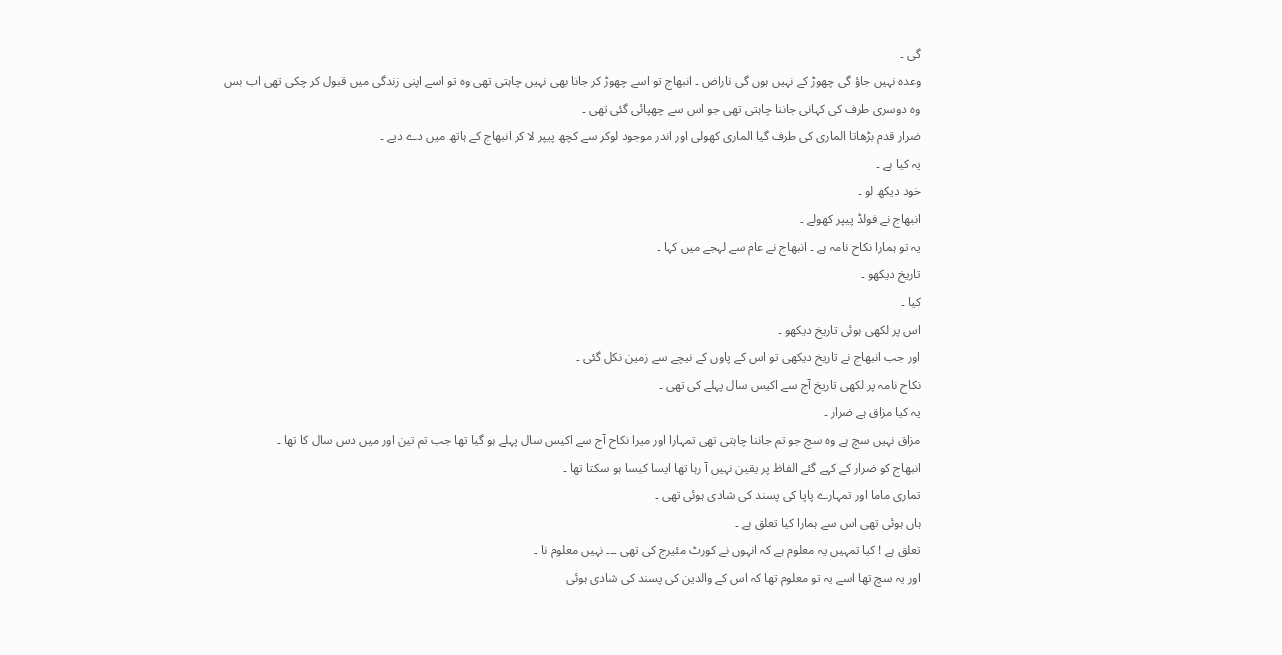گی ۔
وعدہ نہیں جاؤ گی چھوڑ کے نہیں ہوں گی ناراض ۔ انبھاج تو اسے چھوڑ کر جانا بھی نہیں چاہتی تھی وہ تو اسے اپنی زندگی میں قبول کر چکی تھی اب بس وہ دوسری طرف کی کہانی جاننا چاہتی تھی جو اس سے چھپائی گئی تھی ۔
ضرار قدم بڑھاتا الماری کی طرف گیا الماری کھولی اور اندر موجود لوکر سے کچھ پیپر لا کر انبھاج کے ہاتھ میں دے دیے ۔
یہ کیا ہے ۔
خود دیکھ لو ۔
انبھاج نے فولڈ پیپر کھولے ۔
یہ تو ہمارا نکاح نامہ ہے ۔ انبھاج نے عام سے لہجے میں کہا ۔
تاریخ دیکھو ۔
کیا ۔
اس پر لکھی ہوئی تاریخ دیکھو ۔
اور جب انبھاج نے تاریخ دیکھی تو اس کے پاوں کے نیچے سے زمین نکل گئی ۔
نکاح نامہ پر لکھی تاریخ آج سے اکیس سال پہلے کی تھی ۔
یہ کیا مزاق ہے ضرار ۔
مزاق نہیں سچ ہے وہ سچ جو تم جاننا چاہتی تھی تمہارا اور میرا نکاح آج سے اکیس سال پہلے ہو گیا تھا جب تم تین اور میں دس سال کا تھا ۔
انبھاج کو ضرار کے کہے گئے الفاظ پر یقین نہیں آ رہا تھا ایسا کیسا ہو سکتا تھا ۔
تماری ماما اور تمہارے پاپا کی پسند کی شادی ہوئی تھی ۔
ہاں ہوئی تھی اس سے ہمارا کیا تعلق ہے ۔
تعلق ہے ! کیا تمہیں یہ معلوم ہے کہ انہوں نے کورٹ مئیرج کی تھی ۔۔۔ نہیں معلوم نا ۔
اور یہ سچ تھا اسے یہ تو معلوم تھا کہ اس کے والدین کی پسند کی شادی ہوئی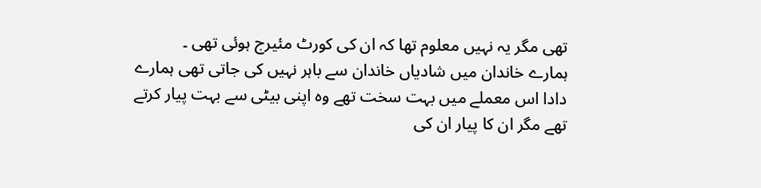تھی مگر یہ نہیں معلوم تھا کہ ان کی کورٹ مئیرج ہوئی تھی ۔
ہمارے خاندان میں شادیاں خاندان سے باہر نہیں کی جاتی تھی ہمارے دادا اس معملے میں بہت سخت تھے وہ اپنی بیٹی سے بہت پیار کرتے تھے مگر ان کا پیار ان کی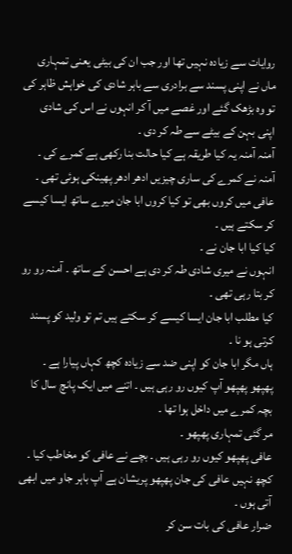روایات سے زیادہ نہیں تھا اور جب ان کی بیٹی یعنی تمہاری ماں نے اپنی پسند سے برادری سے باہر شادی کی خواہش ظاہر کی تو وہ بڑھک گئے اور غصے میں آ کر انہوں نے اس کی شادی اپنی بہن کے بیٹے سے طہ کر دی ۔
آمنہ آمنہ یہ کیا طریقہ ہے کیا حالت بنا رکھی ہے کمرے کی ۔ آمنہ نے کمرے کی ساری چیزیں ادھر ادھر پھینکی ہوئی تھی ۔
عافی میں کروں بھی تو کیا کروں ابا جان میرے ساتھ ایسا کیسے کر سکتے ہیں ۔
کیا کیا ابا جان نے ۔
انہوں نے میری شادی طہ کر دی ہے احسن کے ساتھ ۔ آمنہ رو رو کر بتا رہی تھی ۔
کیا مطلب ابا جان ایسا کیسے کر سکتے ہیں تم تو ولید کو پسند کرتی ہو نا ۔
ہاں مگر ابا جان کو اپنی ضد سے زیادہ کچھ کہاں پیارا ہے ۔
پھپھو پھپھو آپ کیوں رو رہی ہیں ۔ اتنے میں ایک پانچ سال کا بچہ کمرے میں داخل ہوا تھا ۔
مر گئی تمہاری پھپھو ۔
عافی پھپھو کیوں رو رہی ہیں ۔ بچے نے عافی کو مخاطب کیا ۔
کچھ نہیں عافی کی جان پھپھو پریشان ہے آپ باہر جاو میں ابھی آتی ہوں ۔
ضرار عافی کی بات سن کر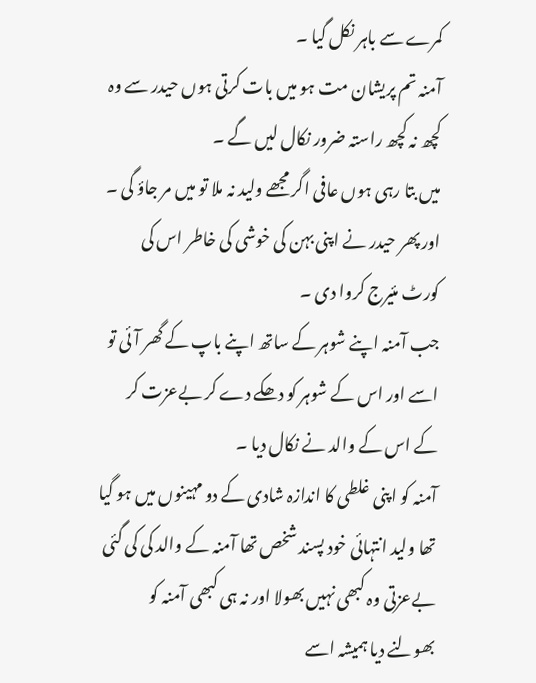کمرے سے باہر نکل گیا ۔
آمنہ تم پریشان مت ہو میں بات کرتی ہوں حیدر سے وہ کچھ نہ کچھ راستہ ضرور نکال لیں گے ۔
میں بتا رہی ہوں عافی اگر مجھے ولید نہ ملا تو میں مر جاؤ گی ۔
اور پھر حیدر نے اپنی بہن کی خوشی کی خاطر اس کی کورٹ مئیرج کروا دی ۔
جب آمنہ اپنے شوہر کے ساتھ اپنے باپ کے گھر آئی تو اسے اور اس کے شوہر کو دھکے دے کر بےعزت کر کے اس کے والد نے نکال دیا ۔
آمنہ کو اپنی غلطی کا اندازہ شادی کے دو مہینوں میں ہو گیا تھا ولید انتہائی خود پسند شخص تھا آمنہ کے والد کی کی گئی بےعزتی وہ کبھی نہیں بھولا اور نہ ہی کبھی آمنہ کو بھولنے دیا ہمیشہ اسے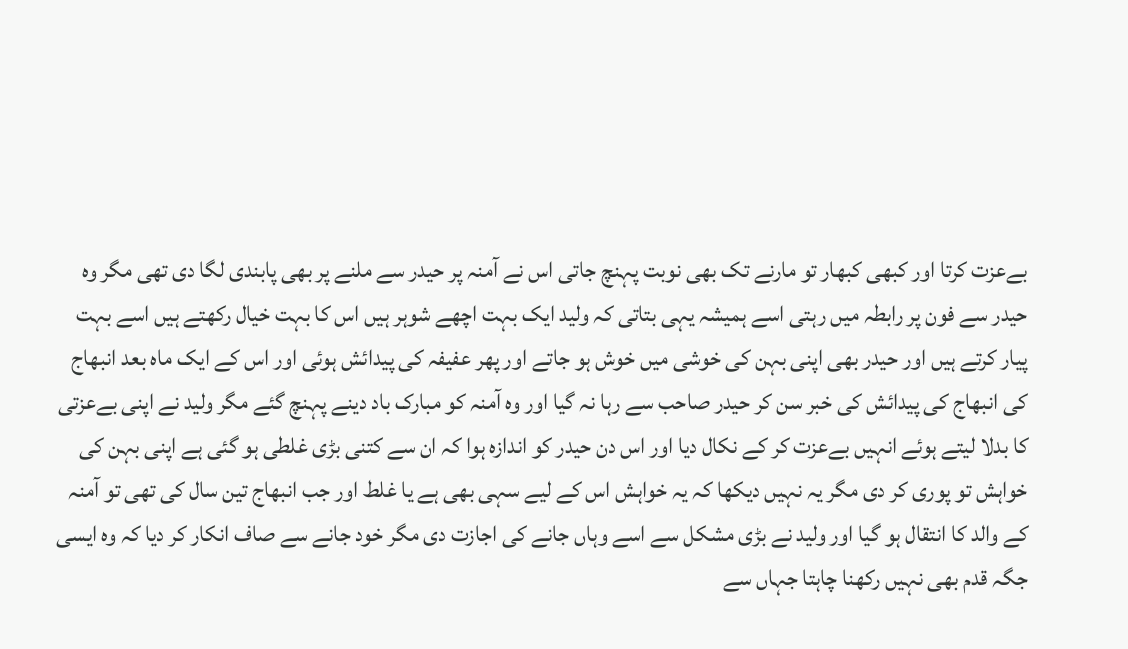بےعزت کرتا اور کبھی کبھار تو مارنے تک بھی نوبت پہنچ جاتی اس نے آمنہ پر حیدر سے ملنے پر بھی پابندی لگا دی تھی مگر وہ حیدر سے فون پر رابطہ میں رہتی اسے ہمیشہ یہی بتاتی کہ ولید ایک بہت اچھے شوہر ہیں اس کا بہت خیال رکھتے ہیں اسے بہت پیار کرتے ہیں اور حیدر بھی اپنی بہن کی خوشی میں خوش ہو جاتے اور پھر عفیفہ کی پیدائش ہوئی اور اس کے ایک ماہ بعد انبھاج کی انبھاج کی پیدائش کی خبر سن کر حیدر صاحب سے رہا نہ گیا اور وہ آمنہ کو مبارک باد دینے پہنچ گئے مگر ولید نے اپنی بےعزتی کا بدلا لیتے ہوئے انہیں بےعزت کر کے نکال دیا اور اس دن حیدر کو اندازہ ہوا کہ ان سے کتنی بڑی غلطی ہو گئی ہے اپنی بہن کی خواہش تو پوری کر دی مگر یہ نہیں دیکھا کہ یہ خواہش اس کے لیے سہی بھی ہے یا غلط اور جب انبھاج تین سال کی تھی تو آمنہ کے والد کا انتقال ہو گیا اور ولید نے بڑی مشکل سے اسے وہاں جانے کی اجازت دی مگر خود جانے سے صاف انکار کر دیا کہ وہ ایسی جگہ قدم بھی نہیں رکھنا چاہتا جہاں سے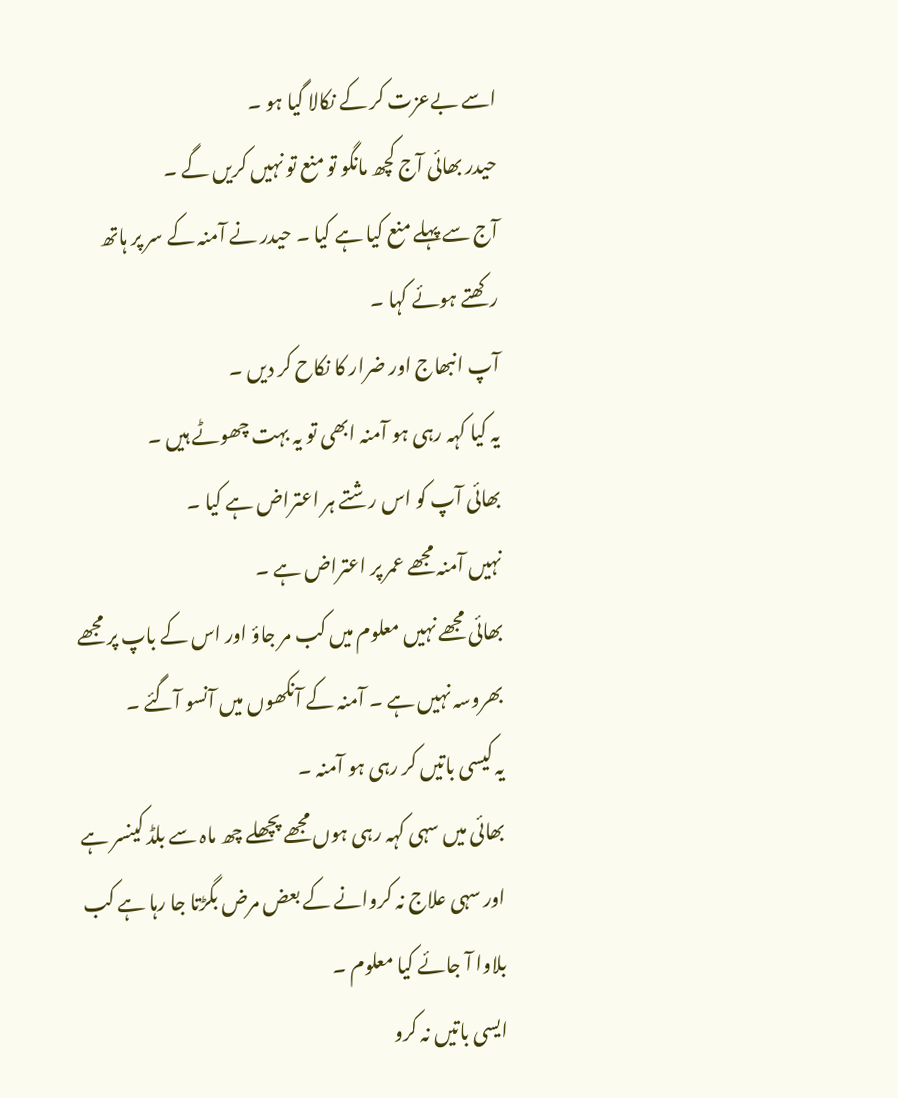اسے بےعزت کر کے نکالا گیا ہو ۔
حیدر بھائی آج کچھ مانگو تو منع تو نہیں کریں گے ۔
آج سے پہلے منع کیا ہے کیا ۔ حیدر نے آمنہ کے سر پر ہاتھ رکھتے ہوئے کہا ۔
آپ انبھاج اور ضرار کا نکاح کر دیں ۔
یہ کیا کہہ رہی ہو آمنہ ابھی تو یہ بہت چھوٹے ہیں ۔
بھائی آپ کو اس رشتے ہر اعتراض ہے کیا ۔
نہیں آمنہ مجھے عمر پر اعتراض ہے ۔
بھائی مجھے نہیں معلوم میں کب مر جاؤ اور اس کے باپ پر مجھے بھروسہ نہیں ہے ۔ آمنہ کے آنکھوں میں آنسو آگئے ۔
یہ کیسی باتیں کر رہی ہو آمنہ ۔
بھائی میں سہی کہہ رہی ہوں مجھے پچھلے چھ ماہ سے بلڈ کینسر ہے اور سہی علاج نہ کروانے کے بعض مرض بگڑتا جا رہا ہے کب بلاوا آ جائے کیا معلوم ۔
ایسی باتیں نہ کرو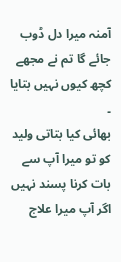آمنہ میرا دل ڈوب جائے گا تم نے مجھے کچھ کیوں نہیں بتایا ۔
بھائی کیا بتاتی ولید کو تو میرا آپ سے بات کرنا پسند نہیں اگر آپ میرا علاج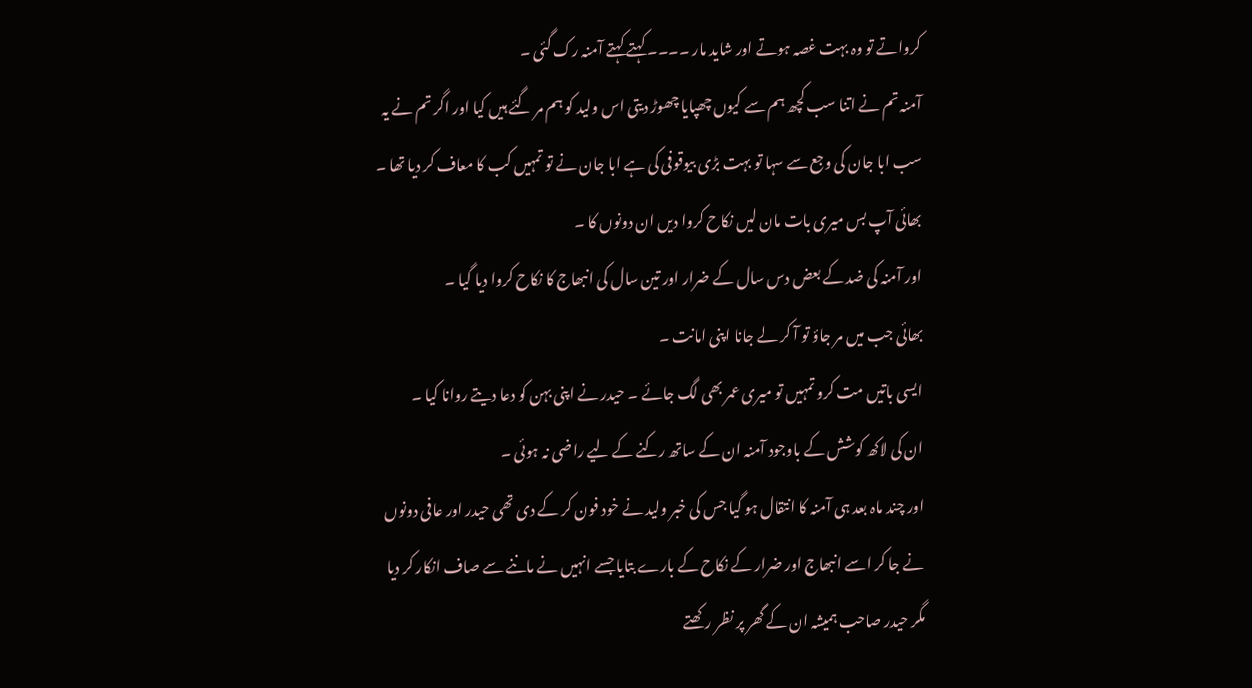کرواتے تو وہ بہت غصہ ہوتے اور شاید مار ۔۔۔۔ کہتے کہتے آمنہ رک گئی ۔
آمنہ تم نے اتنا سب کچھ ہم سے کیوں چھپایا چھوڑ دیتی اس ولید کو ہم مر گئے ہیں کیا اور اگر تم نے یہ سب ابا جان کی وجع سے سہا تو بہت بڑی بیوقوفی کی ہے ابا جان نے تو تمہیں کب کا معاف کر دیا تھا ۔
بھائی آپ بس میری بات مان لیں نکاح کروا دیں ان دونوں کا ۔
اور آمنہ کی ضد کے بعض دس سال کے ضرار اور تین سال کی انبھاج کا نکاح کروا دیا گیا ۔
بھائی جب میں مر جاؤ تو آ کر لے جانا اپنی امانت ۔
ایسی باتیں مت کرو تمہیں تو میری عمر بھی لگ جائے ۔ حیدر نے اپنی بہن کو دعا دیتے روانا کیا ۔
ان کی لاکھ کوشش کے باوجود آمنہ ان کے ساتھ رکنے کے لیے راضی نہ ہوئی ۔
اور چند ماہ بعد ہی آمنہ کا انتقال ہو گیا جس کی خبر ولید نے خود فون کر کے دی تھی حیدر اور عافی دونوں نے جا کر اسے انبھاج اور ضرار کے نکاح کے بارے بتایا جسے انہیں نے ماننے سے صاف انکار کر دیا مگر حیدر صاحب ہمیشہ ان کے گھر پر نظر رکھتے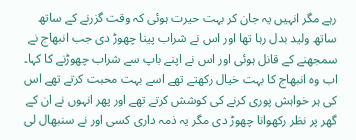رہے مگر انہیں یہ جان کر بہت حیرت ہوئی کہ وقت گزرنے کے ساتھ ساتھ ولید بدل رہا تھا اور اس نے شراب پینا چھوڑ دی جب انبھاج نے سمجھنے کے قانل ہوئی اور اس نے اپنے باپ سے شراب چھوڑنے کا کہا۔ اب وہ انبھاج کا بہت خیال رکھتے تھے اسے بہت محبت کرتے تھے اس کی ہر خواہش پوری کرنے کی کوشش کرتے تھے اور پھر انہوں نے ان کے گھر پر نظر رکھوانا چھوڑ دی مگر یہ ذمہ داری کسی اور نے سنبھال لی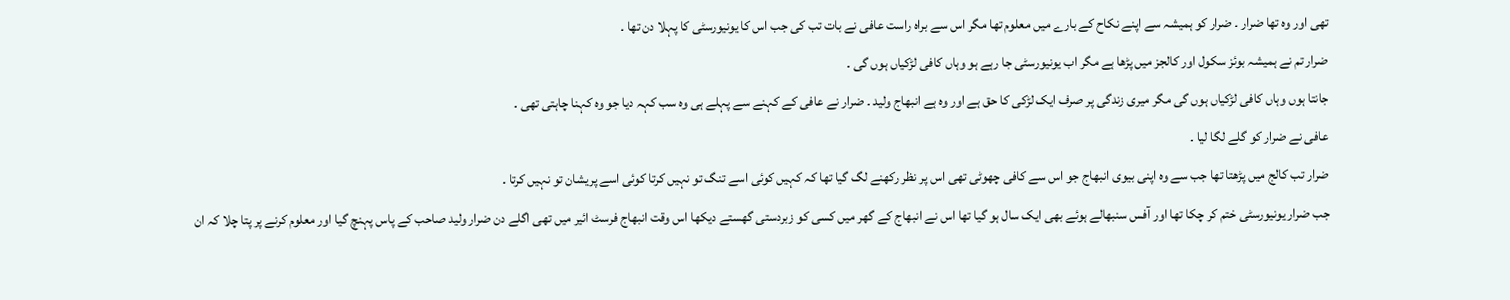تھی اور وہ تھا ضرار ۔ ضرار کو ہمیشہ سے اپنے نکاح کے بارے میں معلوم تھا مگر اس سے براہ راست عافی نے بات تب کی جب اس کا یونیورسٹی کا پہلا دن تھا ۔
ضرار تم نے ہمیشہ بوئز سکول اور کالجز میں پڑھا ہے مگر اب یونیورسٹی جا رہے ہو وہاں کافی لڑکیاں ہوں گی ۔
جانتا ہوں وہاں کافی لڑکیاں ہوں گی مگر میری زندگی پر صرف ایک لڑکی کا حق ہے اور وہ ہے انبھاج ولید ۔ ضرار نے عافی کے کہنے سے پہلے ہی وہ سب کہہ دیا جو وہ کہنا چاہتی تھی ۔
عافی نے ضرار کو گلے لگا لیا ۔
ضرار تب کالج میں پڑھتا تھا جب سے وہ اپنی بیوی انبھاج جو اس سے کافی چھوٹی تھی اس پر نظر رکھنے لگ گیا تھا کہ کہیں کوئی اسے تنگ تو نہیں کرتا کوئی اسے پریشان تو نہیں کرتا ۔
جب ضرار یونیورسٹی ختم کر چکا تھا اور آفس سنبھالے ہوئے بھی ایک سال ہو گیا تھا اس نے انبھاج کے گھر میں کسی کو زبردستی گھستے دیکھا اس وقت انبھاج فرسٹ ائیر میں تھی اگلے دن ضرار ولید صاحب کے پاس پہنچ گیا اور معلوم کرنے پر پتا چلا کہ ان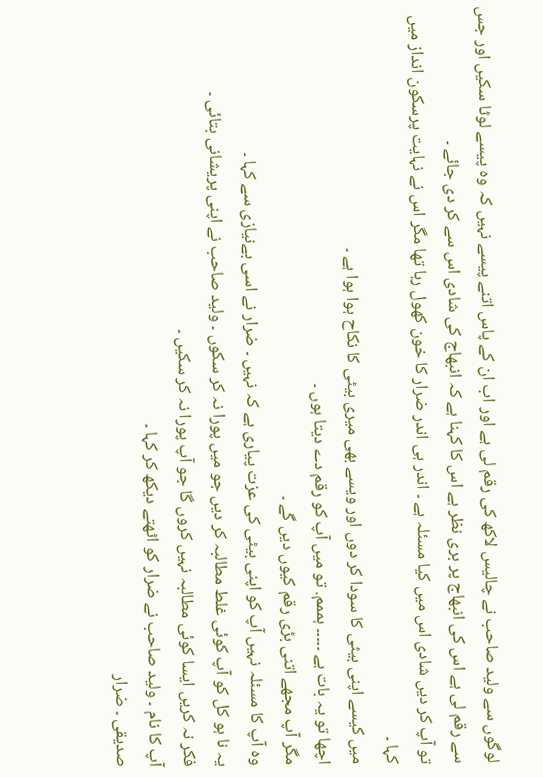لوگوں سے ولید صاحب نے چالیس لاکھ کی رقم لی ہے اور اب ان کے پاس اتنے پیسے نہیں کہ وہ پیسے لوٹا سکیں اور جس سے رقم لی ہے اس کی انبھاج پر بری نظر ہے اس کا کہنا ہے کہ انبھاج کی شادی اس سے کر دی جائے ۔
تو آپ کر دیں شادی اس میں کیا مسئلہ ہے ۔ اندر ہی اندر ضرار کا خون کھول رہا تھا مگر اس نے نہایت پرسکون انداز میں کہا ۔
میں کیسے اپنی بیٹی کا سودا کر دوں اور ویسے بھی میری بیٹی کا نکاح ہوا ہوا ہے ۔
اچھا تو یہ بات ہے ۔۔۔۔۔ ہممم. تو میں آپ کو رقم دے دیتا ہوں ۔
مگر آپ مجھے اتنی بڑی رقم کیوں دیں گے ۔
وہ آپ کا مسئلہ نہیں آپ کو اپنی بیٹی کی عزت پیاری ہے کہ نہیں ۔ ضرار نے اسی بےنیازی سے کہا ۔
یہ نا ہو کل کو آپ کوئی غلط مطالبہ کر دیں جو میں پورا نہ کر سکوں ۔ ولید صاحب نے اپنی پریشانی بتائی ۔
فکر نہ کریں ایسا کوئی مطالبہ نہیں کروں گا جو آپ پورا نہ کر سکیں ۔
آپ کا نام ۔ ولید صاحب نے ضرار کو اٹھتے دیکھ کر کہا ۔
صدیقی ۔ ضرار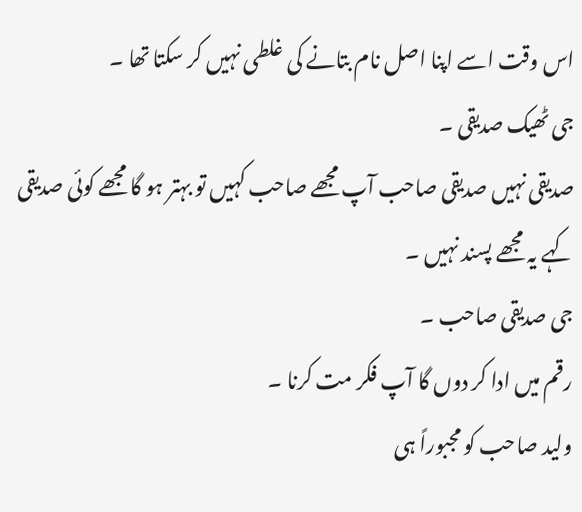اس وقت اسے اپنا اصل نام بتانے کی غلطی نہیں کر سکتا تھا ۔
جی ٹھیک صدیقی ۔
صدیقی نہیں صدیقی صاحب آپ مجھے صاحب کہیں تو بہتر ہو گا مجھے کوئی صدیقی کہے یہ مجھے پسند نہیں ۔
جی صدیقی صاحب ۔
رقم میں ادا کر دوں گا آپ فکر مت کرنا ۔
ولید صاحب کو مجبوراً ہی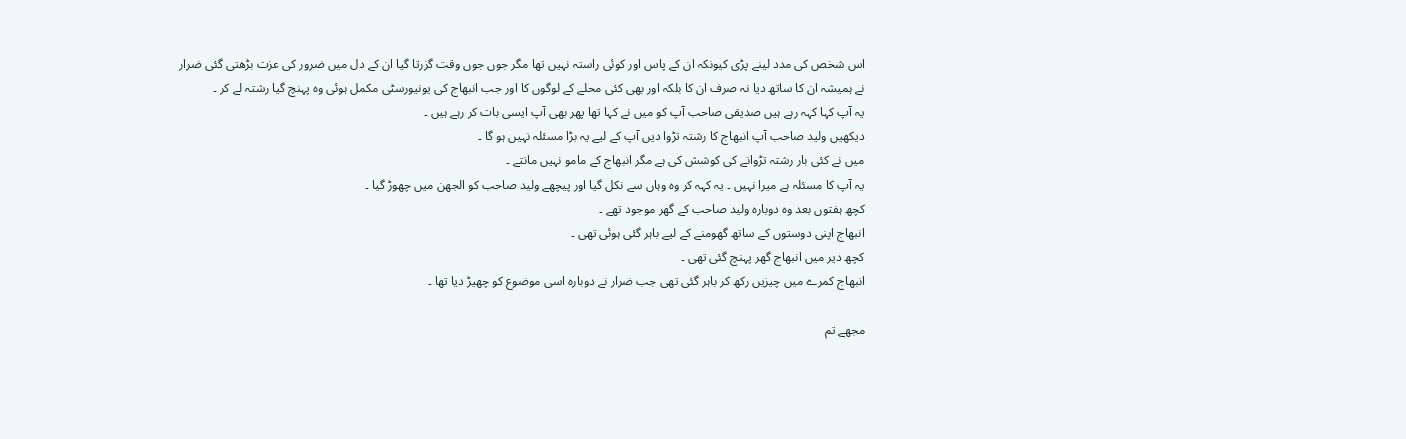اس شخص کی مدد لینے پڑی کیونکہ ان کے پاس اور کوئی راستہ نہیں تھا مگر جوں جوں وقت گزرتا گیا ان کے دل میں ضرور کی عزت بڑھتی گئی ضرار نے ہمیشہ ان کا ساتھ دیا نہ صرف ان کا بلکہ اور بھی کئی محلے کے لوگوں کا اور جب انبھاج کی یونیورسٹی مکمل ہوئی وہ پہنچ گیا رشتہ لے کر ۔
یہ آپ کہا کہہ رہے ہیں صدیقی صاحب آپ کو میں نے کہا تھا پھر بھی آپ ایسی بات کر رہے ہیں ۔
دیکھیں ولید صاحب آپ انبھاج کا رشتہ تڑوا دیں آپ کے لیے یہ بڑا مسئلہ نہیں ہو گا ۔
میں نے کئی بار رشتہ تڑوانے کی کوشش کی ہے مگر انبھاج کے مامو نہیں مانتے ۔
یہ آپ کا مسئلہ ہے میرا نہیں ۔ یہ کہہ کر وہ وہاں سے نکل گیا اور پیچھے ولید صاحب کو الجھن میں چھوڑ گیا ۔
کچھ ہفتوں بعد وہ دوبارہ ولید صاحب کے گھر موجود تھے ۔
انبھاج اپنی دوستوں کے ساتھ گھومنے کے لیے باہر گئی ہوئی تھی ۔
کچھ دیر میں انبھاج گھر پہنچ گئی تھی ۔
انبھاج کمرے میں چیزیں رکھ کر باہر گئی تھی جب ضرار نے دوبارہ اسی موضوع کو چھیڑ دیا تھا ۔

مجھے تم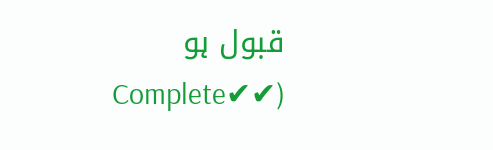قبول ہو (✔✔Complete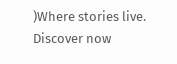)Where stories live. Discover now